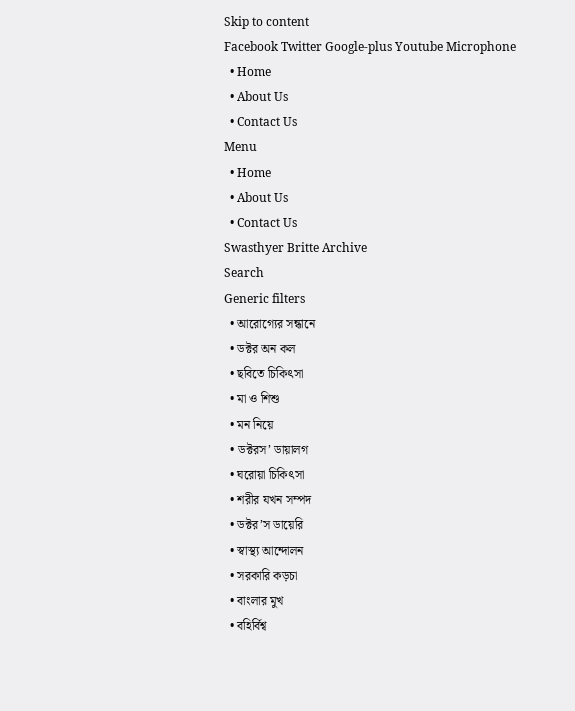Skip to content
Facebook Twitter Google-plus Youtube Microphone
  • Home
  • About Us
  • Contact Us
Menu
  • Home
  • About Us
  • Contact Us
Swasthyer Britte Archive
Search
Generic filters
  • আরোগ্যের সন্ধানে
  • ডক্টর অন কল
  • ছবিতে চিকিৎসা
  • মা ও শিশু
  • মন নিয়ে
  • ডক্টরস’ ডায়ালগ
  • ঘরোয়া চিকিৎসা
  • শরীর যখন সম্পদ
  • ডক্টর’স ডায়েরি
  • স্বাস্থ্য আন্দোলন
  • সরকারি কড়চা
  • বাংলার মুখ
  • বহির্বিশ্ব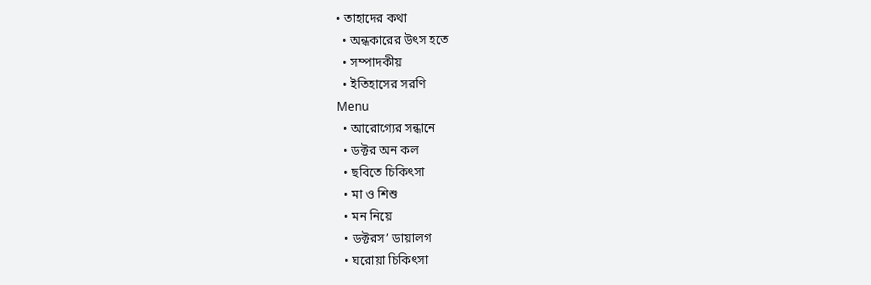• তাহাদের কথা
  • অন্ধকারের উৎস হতে
  • সম্পাদকীয়
  • ইতিহাসের সরণি
Menu
  • আরোগ্যের সন্ধানে
  • ডক্টর অন কল
  • ছবিতে চিকিৎসা
  • মা ও শিশু
  • মন নিয়ে
  • ডক্টরস’ ডায়ালগ
  • ঘরোয়া চিকিৎসা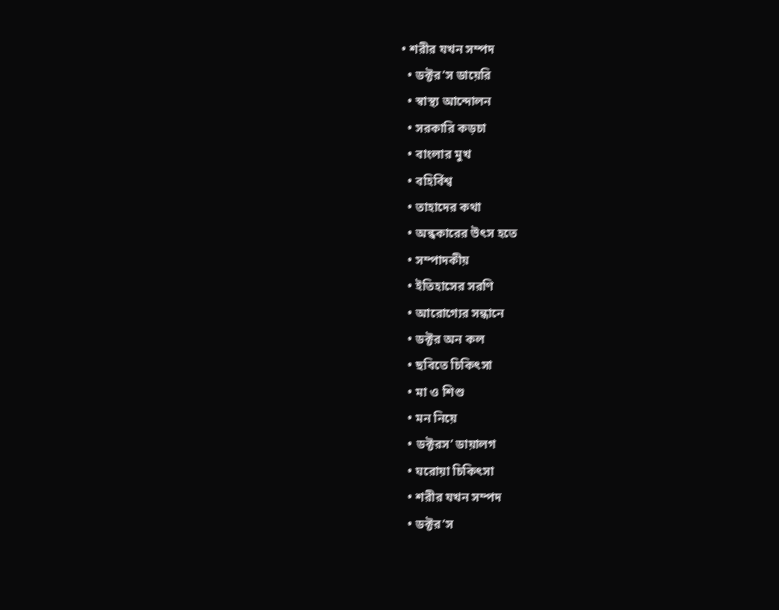• শরীর যখন সম্পদ
  • ডক্টর’স ডায়েরি
  • স্বাস্থ্য আন্দোলন
  • সরকারি কড়চা
  • বাংলার মুখ
  • বহির্বিশ্ব
  • তাহাদের কথা
  • অন্ধকারের উৎস হতে
  • সম্পাদকীয়
  • ইতিহাসের সরণি
  • আরোগ্যের সন্ধানে
  • ডক্টর অন কল
  • ছবিতে চিকিৎসা
  • মা ও শিশু
  • মন নিয়ে
  • ডক্টরস’ ডায়ালগ
  • ঘরোয়া চিকিৎসা
  • শরীর যখন সম্পদ
  • ডক্টর’স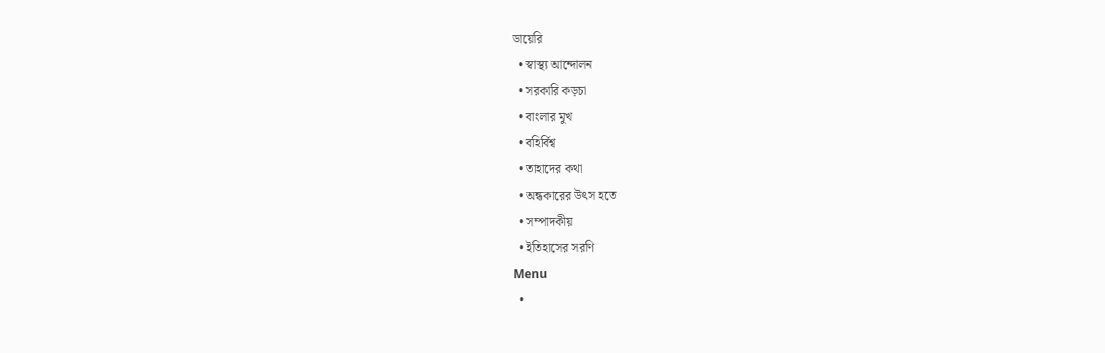ডায়েরি
  • স্বাস্থ্য আন্দোলন
  • সরকারি কড়চা
  • বাংলার মুখ
  • বহির্বিশ্ব
  • তাহাদের কথা
  • অন্ধকারের উৎস হতে
  • সম্পাদকীয়
  • ইতিহাসের সরণি
Menu
  •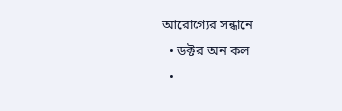আরোগ্যের সন্ধানে
  • ডক্টর অন কল
  •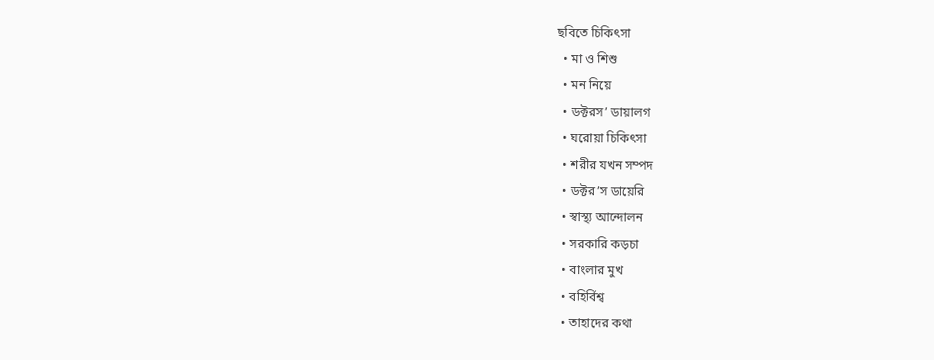ছবিতে চিকিৎসা
  • মা ও শিশু
  • মন নিয়ে
  • ডক্টরস’ ডায়ালগ
  • ঘরোয়া চিকিৎসা
  • শরীর যখন সম্পদ
  • ডক্টর’স ডায়েরি
  • স্বাস্থ্য আন্দোলন
  • সরকারি কড়চা
  • বাংলার মুখ
  • বহির্বিশ্ব
  • তাহাদের কথা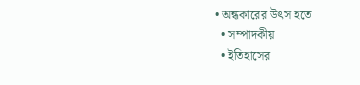• অন্ধকারের উৎস হতে
  • সম্পাদকীয়
  • ইতিহাসের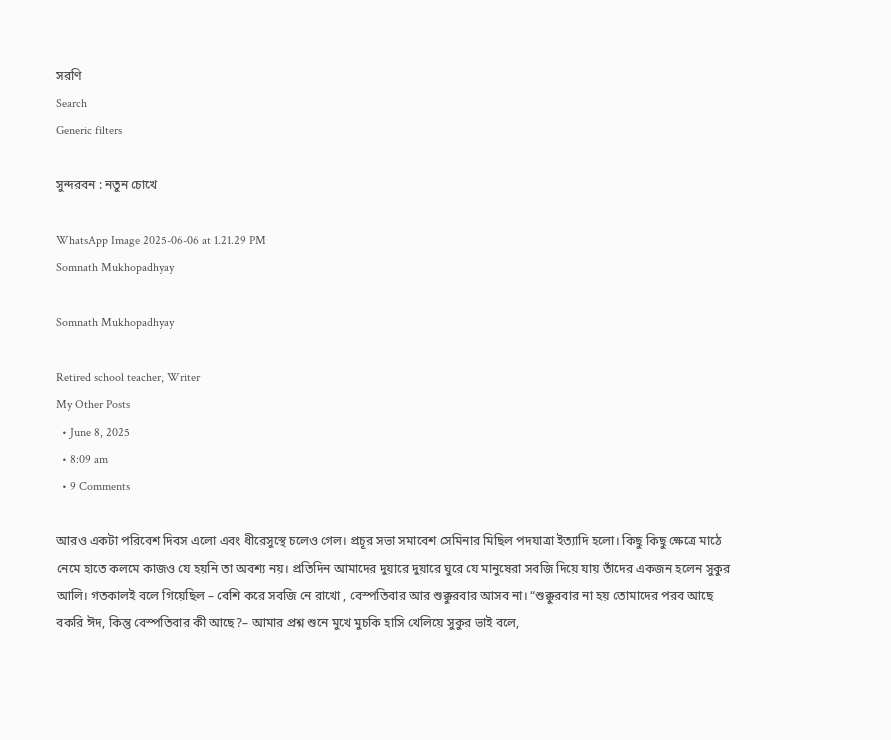সরণি
Search
Generic filters

সুন্দরবন : নতুন চোখে

WhatsApp Image 2025-06-06 at 1.21.29 PM
Somnath Mukhopadhyay

Somnath Mukhopadhyay

Retired school teacher, Writer
My Other Posts
  • June 8, 2025
  • 8:09 am
  • 9 Comments

আরও একটা পরিবেশ দিবস এলো এবং ধীরেসুস্থে চলেও গেল। প্রচূর সভা সমাবেশ সেমিনার মিছিল পদযাত্রা ইত্যাদি হলো। কিছু কিছু ক্ষেত্রে মাঠে নেমে হাতে কলমে কাজ‌ও যে হয়নি তা অবশ্য নয়। প্রতিদিন আমাদের দুয়ারে দুয়ারে ঘুরে যে মানুষেরা সবজি দিয়ে যায় তাঁদের একজন হলেন সুকুর আলি। গতকাল‌ই বলে গিয়েছিল – বেশি করে সবজি নে রাখো , বেস্পতিবার আর শুক্কুরবার আসব না। “শুক্কুরবার না হয় তোমাদের পরব আছে বকরি ঈদ, কিন্তু বেস্পতিবার কী আছে?– আমার প্রশ্ন শুনে মুখে মুচকি হাসি খেলিয়ে সুকুর ভাই বলে,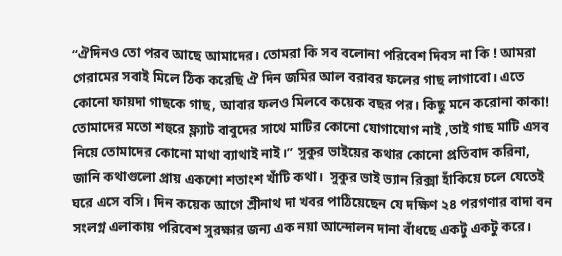“ঐদিন‌ও তো পরব আছে আমাদের। তোমরা কি সব বলোনা পরিবেশ দিবস না কি ! আমরা গেরামের সবাই মিলে ঠিক করেছি ঐ দিন জমির আল বরাবর ফলের গাছ লাগাবো। এতে কোনো ফায়দা গাছকে গাছ, আবার ফল‌ও মিলবে কয়েক বছর পর। কিছু মনে করোনা কাকা! তোমাদের মতো শহুরে ফ্ল্যাট বাবুদের সাথে মাটির কোনো যোগাযোগ নাই ,তাই গাছ মাটি এসব নিয়ে তোমাদের কোনো মাথা ব্যাথাই নাই।” সুকুর ভাইয়ের কথার কোনো প্রতিবাদ করিনা, জানি কথাগুলো প্রায় একশো শতাংশ খাঁটি কথা।  সুকুর ভাই ভ্যান রিক্সা হাঁকিয়ে চলে যেতেই ঘরে এসে বসি। দিন কয়েক আগে শ্রীনাথ দা খবর পাঠিয়েছেন যে দক্ষিণ ২৪ পরগণার বাদা বন সংলগ্ন এলাকায় পরিবেশ সুরক্ষার জন্য এক নয়া আন্দোলন দানা বাঁধছে একটু একটু করে।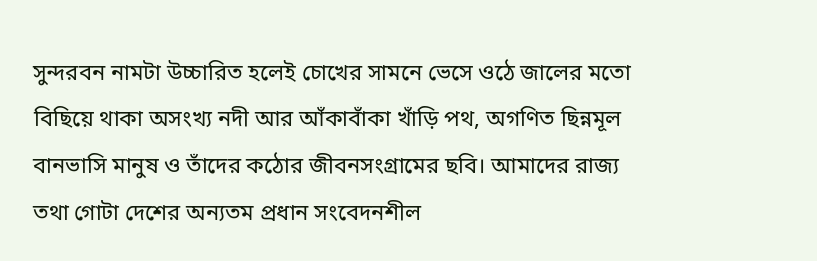সুন্দরবন নামটা উচ্চারিত হলেই চোখের সামনে ভেসে ওঠে জালের মতো বিছিয়ে থাকা অসংখ্য নদী আর আঁকাবাঁকা খাঁড়ি পথ, অগণিত ছিন্নমূল বানভাসি মানুষ ও তাঁদের কঠোর জীবনসংগ্রামের ছবি। আমাদের রাজ্য তথা গোটা দেশের অন্যতম প্রধান সংবেদনশীল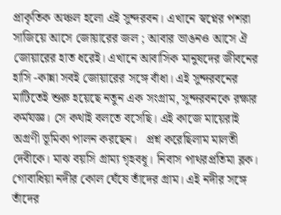প্রাকৃতিক অঞ্চল হলো এই সুন্দরবন। এখানে স্বপ্নের পশরা সাজিয়ে আসে জোয়ারের জল ; আবার ভাঙন‌ও আসে ঐ জোয়ারের হাত ধরেই। এখানে আবাসিক মানুষদের জীবনের হাসি -কান্না সব‌ই জোয়ারের সঙ্গে বাঁধা। এই সুন্দরবনের মাটিতেই শুরু হয়েছে নতুন এক সংগ্রাম, সুন্দরবনকে রক্ষার কর্মযজ্ঞ। সে কথাই বলতে বসেছি। এই কাজে মায়েরাই অগ্রণী ভূমিকা পালন করছেন।   প্রশ্ন করেছিলাম মালতী দেবীকে। মাঝ বয়সি গ্রাম্য গৃহবধূ। নিবাস পাথরপ্রতিমা ব্লক। গোবাধিয়া নদীর কোল ঘেঁষে তাঁদের গ্রাম। এই নদীর সঙ্গে তাঁদের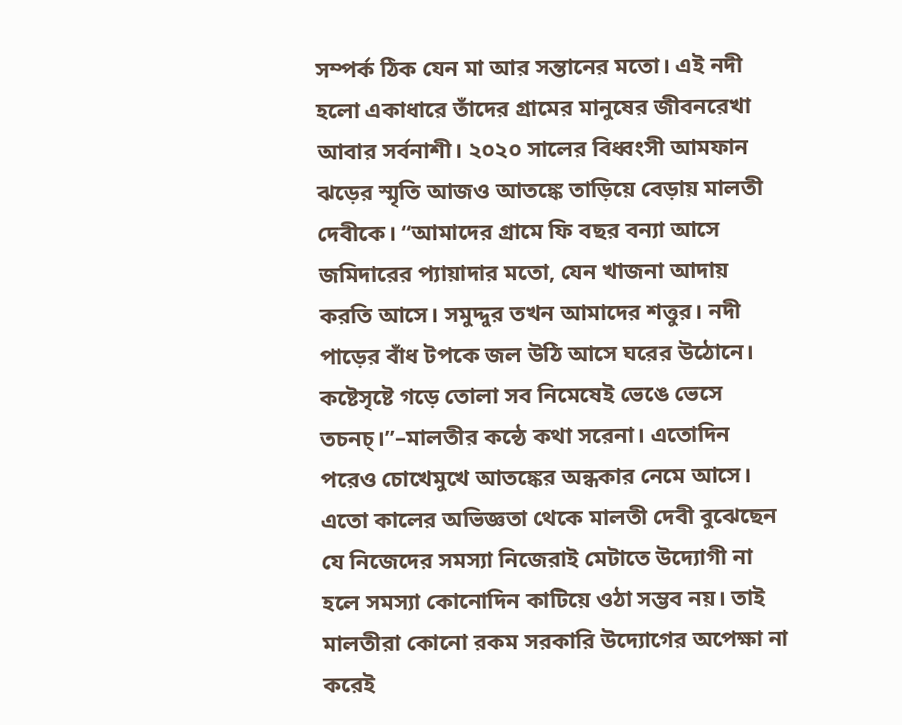সম্পর্ক ঠিক যেন মা আর সন্তানের মতো। এই নদী হলো একাধারে তাঁদের গ্রামের মানুষের জীবনরেখা আবার সর্বনাশী। ২০২০ সালের বিধ্বংসী আমফান ঝড়ের স্মৃতি আজও আতঙ্কে তাড়িয়ে বেড়ায় মালতী দেবীকে। “আমাদের গ্রামে ফি বছর বন্যা আসে জমিদারের প্যায়াদার মতো, যেন খাজনা আদায় করতি আসে। সমুদ্দুর তখন আমাদের শত্তুর। নদী পাড়ের বাঁধ টপকে জল উঠি আসে ঘরের উঠোনে। কষ্টেসৃষ্টে গড়ে তোলা সব নিমেষেই ভেঙে ভেসে তচনচ্।”–মালতীর কন্ঠে কথা সরেনা। এতোদিন পরেও চোখেমুখে আতঙ্কের অন্ধকার নেমে আসে। এতো কালের অভিজ্ঞতা থেকে মালতী দেবী বুঝেছেন যে নিজেদের সমস্যা নিজেরাই মেটাতে উদ্যোগী না হলে সমস্যা কোনোদিন কাটিয়ে ওঠা সম্ভব নয়। তাই মালতীরা কোনো রকম সরকারি উদ্যোগের অপেক্ষা না করেই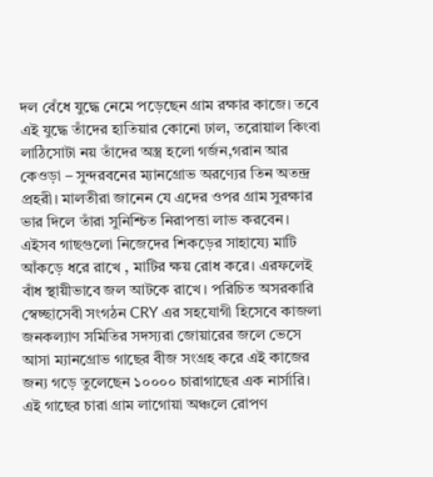দল বেঁধে যুদ্ধে নেমে পড়েছেন গ্রাম রক্ষার কাজে। তবে এই যুদ্ধে তাঁদের হাতিয়ার কোনো ঢাল, তরোয়াল কিংবা লাঠিসোটা নয় তাঁদের অস্ত্র হলো গর্জন,গরান আর কেওড়া – সুন্দরবনের ম্যানগ্রোভ অরণ্যের তিন অতন্দ্র প্রহরী। মালতীরা জানেন যে এদের ওপর গ্রাম সুরক্ষার ভার দিলে তাঁরা সুনিশ্চিত নিরাপত্তা লাভ করবেন। এইসব গাছগুলো নিজেদের শিকড়ের সাহায্যে মাটি আঁকড়ে ধরে রাখে , মাটির ক্ষয় রোধ করে। এরফলেই বাঁধ স্থায়ীভাবে জল আটকে রাখে। পরিচিত অসরকারি স্বেচ্ছাসেবী সংগঠন CRY এর সহযোগী হিসেবে কাজলা জনকল্যাণ সমিতির সদস্যরা জোয়ারের জলে ভেসে আসা ম্যানগ্রোভ গাছের বীজ সংগ্রহ করে এই কাজের জন্য গড়ে তুলেছেন ১০০০০ চারাগাছের এক নার্সারি। এই গাছের চারা গ্রাম লাগোয়া অঞ্চলে রোপণ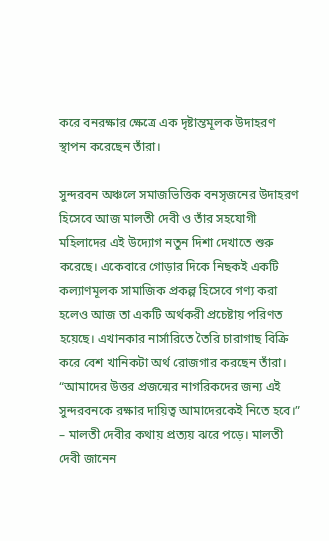করে বনরক্ষার ক্ষেত্রে এক দৃষ্টান্তমূলক উদাহরণ স্থাপন করেছেন তাঁরা।

সুন্দরবন অঞ্চলে সমাজভিত্তিক বনসৃজনের উদাহরণ হিসেবে আজ মালতী দেবী ও তাঁর সহযোগী মহিলাদের এই উদ্যোগ নতুন দিশা দেখাতে শুরু করেছে। একেবারে গোড়ার দিকে নিছকই একটি কল্যাণমূলক সামাজিক প্রকল্প হিসেবে গণ্য করা হলেও আজ তা একটি অর্থকরী প্রচেষ্টায় পরিণত হয়েছে। এখানকার নার্সারিতে তৈরি চারাগাছ বিক্রি করে বেশ খানিকটা অর্থ রোজগার করছেন তাঁরা। “আমাদের উত্তর প্রজন্মের নাগরিকদের জন্য এই সুন্দরবনকে রক্ষার দায়িত্ব আমাদেরকেই নিতে হবে।” – মালতী দেবীর কথায় প্রত্যয় ঝরে পড়ে। মালতী দেবী জানেন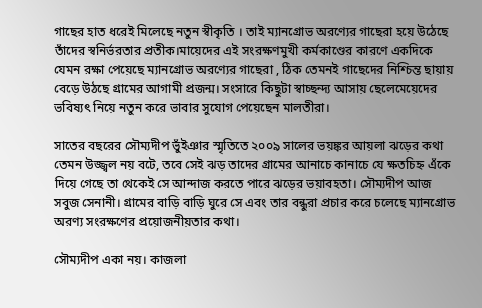গাছের হাত ধরেই মিলেছে নতুন স্বীকৃতি । তাই ম্যানগ্রোভ অরণ্যের গাছেরা হয়ে উঠেছে তাঁদের স্বনির্ভরতার প্রতীক।মায়েদের এই সংরক্ষণমুখী কর্মকাণ্ডের কারণে একদিকে যেমন রক্ষা পেয়েছে ম্যানগ্রোভ অরণ্যের গাছেরা , ঠিক তেমনই গাছেদের নিশ্চিন্ত ছায়ায় বেড়ে উঠছে গ্রামের আগামী প্রজন্ম। সংসারে কিছুটা স্বাচ্ছন্দ্য আসায় ছেলেমেয়েদের ভবিষ্যৎ নিয়ে নতুন করে ভাবার সুযোগ পেয়েছেন মালতীরা।

সাতের বছরের সৌম্যদীপ ভুঁইঞার স্মৃতিতে ২০০৯ সালের ভয়ঙ্কর আয়লা ঝড়ের কথা তেমন উজ্জ্বল নয় বটে, তবে সেই ঝড় তাদের গ্রামের আনাচে কানাচে যে ক্ষতচিহ্ন এঁকে দিয়ে গেছে তা থেকেই সে আন্দাজ করতে পারে ঝড়ের ভয়াবহতা। সৌম্যদীপ আজ সবুজ সেনানী। গ্রামের বাড়ি বাড়ি ঘুরে সে এবং তার বন্ধুরা প্রচার করে চলেছে ম্যানগ্রোভ অরণ্য সংরক্ষণের প্রয়োজনীয়তার কথা।

সৌম্যদীপ একা নয়। কাজলা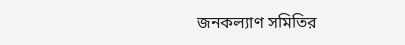জনকল্যাণ সমিতির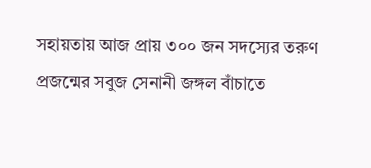সহায়তায় আজ প্রায় ৩০০ জন সদস্যের তরুণ প্রজন্মের সবুজ সেনানী জঙ্গল বাঁচাতে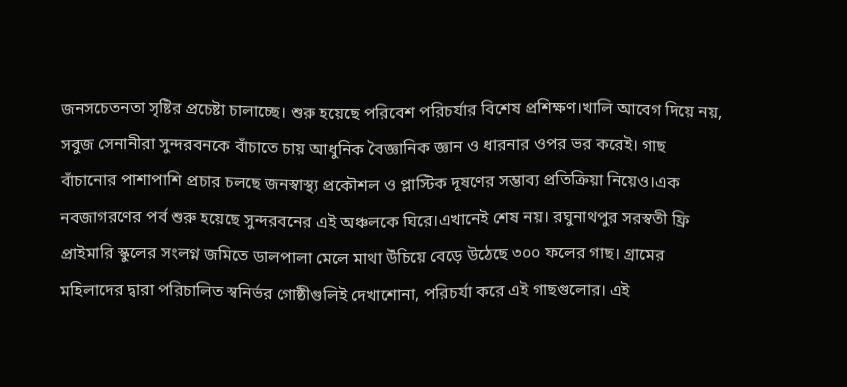জনসচেতনতা সৃষ্টির প্রচেষ্টা চালাচ্ছে। শুরু হয়েছে পরিবেশ পরিচর্যার বিশেষ প্রশিক্ষণ।খালি আবেগ দিয়ে নয়, সবুজ সেনানীরা সুন্দরবনকে বাঁচাতে চায় আধুনিক বৈজ্ঞানিক জ্ঞান ও ধারনার ওপর ভর করেই। গাছ বাঁচানোর পাশাপাশি প্রচার চলছে জনস্বাস্থ্য প্রকৌশল ও প্লাস্টিক দূষণের সম্ভাব্য প্রতিক্রিয়া নিয়েও।এক নবজাগরণের পর্ব শুরু হয়েছে সুন্দরবনের এই অঞ্চলকে ঘিরে।এখানেই শেষ নয়। রঘুনাথপুর সরস্বতী ফ্রি প্রাইমারি স্কুলের সংলগ্ন জমিতে ডালপালা মেলে মাথা উঁচিয়ে বেড়ে উঠেছে ৩০০ ফলের গাছ। গ্রামের মহিলাদের দ্বারা পরিচালিত স্বনির্ভর গোষ্ঠীগুলিই দেখাশোনা, পরিচর্যা করে এই গাছগুলোর। এই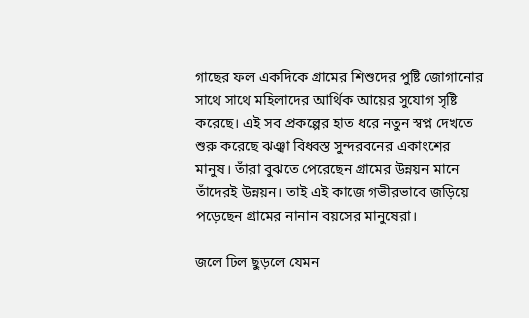গাছের ফল একদিকে গ্রামের শিশুদের পুষ্টি জোগানোর সাথে সাথে মহিলাদের আর্থিক আয়ের সুযোগ সৃষ্টি করেছে। এই সব প্রকল্পের হাত ধরে নতুন স্বপ্ন দেখতে শুরু করেছে ঝঞ্ঝা বিধ্বস্ত সুন্দরবনের একাংশের মানুষ। তাঁরা বুঝতে পেরেছেন গ্রামের উন্নয়ন মানে তাঁদের‌ই উন্নয়ন। তাই এই কাজে গভীরভাবে জড়িয়ে পড়েছেন গ্রামের নানান বয়সের মানুষেরা।

জলে ঢিল ছুড়লে যেমন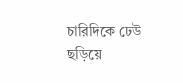চারিদিকে ঢেউ ছড়িয়ে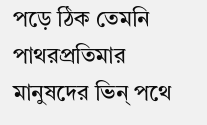পড়ে ঠিক তেমনি পাথরপ্রতিমার মানুষদের ভিন্ পথে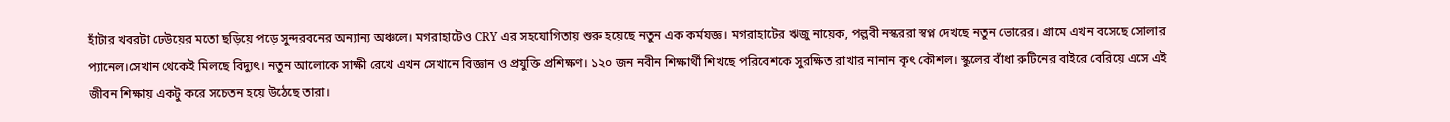হাঁটার খবরটা ঢেউয়ের মতো ছড়িয়ে পড়ে সুন্দরবনের অন্যান্য অঞ্চলে। মগরাহাটেও CRY এর সহযোগিতায় শুরু হয়েছে নতুন এক কর্মযজ্ঞ। মগরাহাটের ঋজু নায়েক, পল্লবী নস্কররা স্বপ্ন দেখছে নতুন ভোরের। গ্রামে এখন বসেছে সোলার প্যানেল।সেখান থেকেই মিলছে বিদ্যুৎ। নতুন আলোকে সাক্ষী রেখে এখন সেখানে বিজ্ঞান ও প্রযুক্তি প্রশিক্ষণ। ১২০ জন নবীন শিক্ষার্থী শিখছে পরিবেশকে সুরক্ষিত রাখার নানান কৃৎ কৌশল। স্কুলের বাঁধা রুটিনের বাইরে বেরিয়ে এসে এই জীবন শিক্ষায় একটু করে সচেতন হয়ে উঠেছে তারা।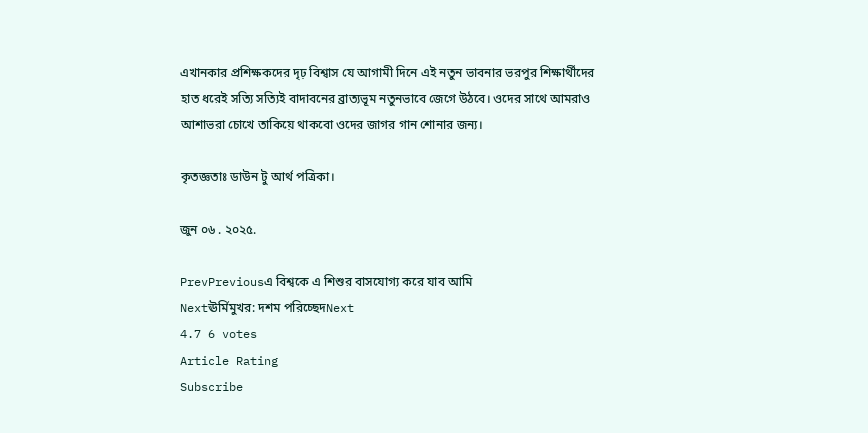এখানকার প্রশিক্ষকদের দৃঢ় বিশ্বাস যে আগামী দিনে এই নতুন ভাবনার ভরপুর শিক্ষার্থীদের হাত ধরেই সত্যি সত্যিই বাদাবনের ব্রাত্যভূম নতুনভাবে জেগে উঠবে। ওদের সাথে আমরাও আশাভরা চোখে তাকিয়ে থাকবো ওদের জাগর গান শোনার জন্য।

কৃতজ্ঞতাঃ ডাউন টু আর্থ পত্রিকা।

জুন ০৬ . ২০২৫.

PrevPreviousএ বিশ্বকে এ শিশুর বাসযোগ্য করে যাব আমি
Nextঊর্মিমুখর: দশম পরিচ্ছেদNext
4.7 6 votes
Article Rating
Subscribe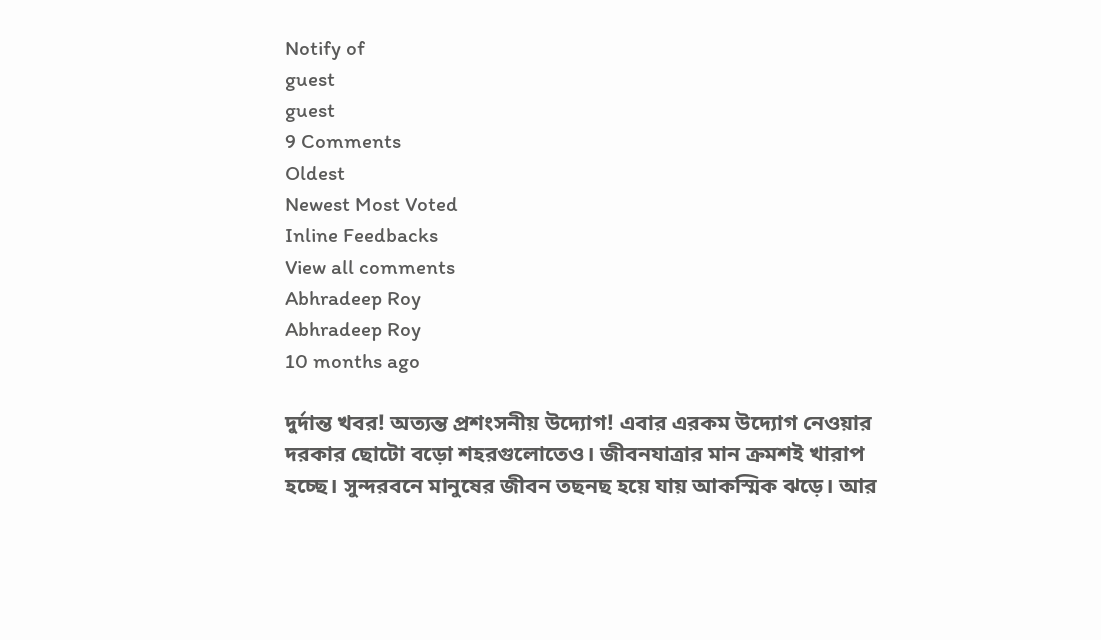Notify of
guest
guest
9 Comments
Oldest
Newest Most Voted
Inline Feedbacks
View all comments
Abhradeep Roy
Abhradeep Roy
10 months ago

দুর্দান্ত খবর! অত্যন্ত প্রশংসনীয় উদ্যোগ! এবার এরকম উদ্যোগ নেওয়ার দরকার ছোটো বড়ো শহরগুলোতেও। জীবনযাত্রার মান ক্রমশই খারাপ হচ্ছে। সুন্দরবনে মানুষের জীবন তছনছ হয়ে যায় আকস্মিক ঝড়ে। আর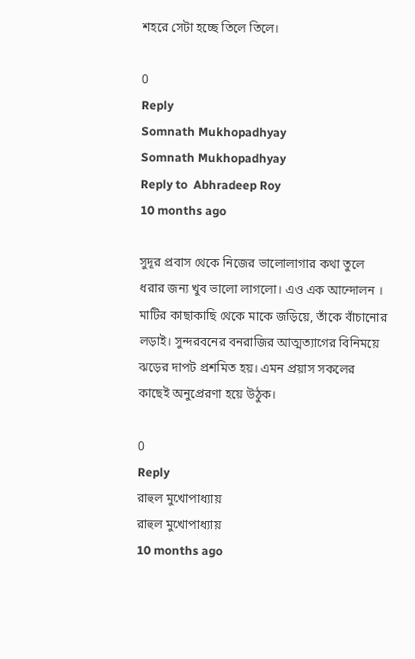শহরে সেটা হচ্ছে তিলে তিলে।

0
Reply
Somnath Mukhopadhyay
Somnath Mukhopadhyay
Reply to  Abhradeep Roy
10 months ago

সুদূর প্রবাস থেকে নিজের ভালোলাগার কথা তুলে ধরার জন্য খুব ভালো লাগলো। এও এক আন্দোলন । মাটির কাছাকাছি থেকে মাকে জড়িয়ে, তাঁকে বাঁচানোর লড়াই। সুন্দরবনের বনরাজির আত্মত্যাগের বিনিময়ে ঝড়ের দাপট প্রশমিত হয়। এমন প্রয়াস সকলের কাছেই অনুপ্রেরণা হয়ে উঠুক।

0
Reply
রাহুল মুখোপাধ্যায়
রাহুল মুখোপাধ্যায়
10 months ago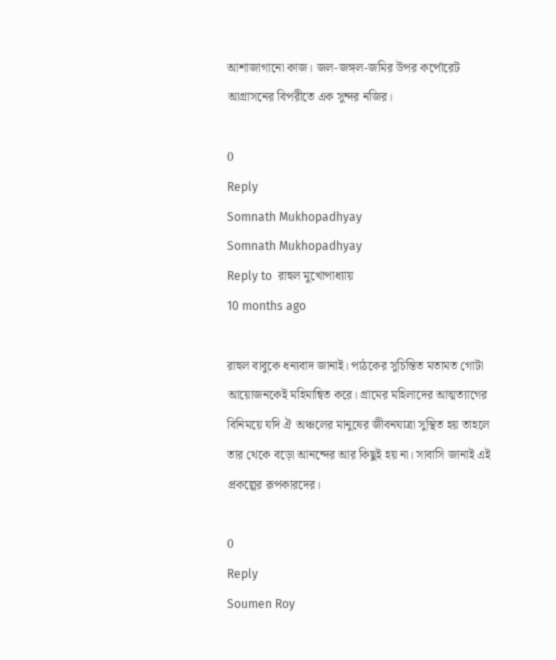আশাজাগানো কাজ। জল-জঙ্গল-জমির উপর কর্পোরেট আগ্রাসনের বিপরীতে এক সুন্দর নজির।

0
Reply
Somnath Mukhopadhyay
Somnath Mukhopadhyay
Reply to  রাহুল মুখোপাধ্যায়
10 months ago

রাহুল বাবুকে ধন্যবাদ জানাই। পাঠকের সুচিন্তিত মতামত গোটা আয়োজনকেই মহিমান্বিত করে। গ্রামের মহিলাদের আত্মত্যাগের বিনিময়ে যদি ঐ অঞ্চলের মানুষের জীবনযাত্রা সুস্থিত হয় তাহলে তার থেকে বড়ো আনন্দের আর কিছুই হয় না। সাবাসি জানাই এই প্রকল্পের রূপকারদের।

0
Reply
Soumen Roy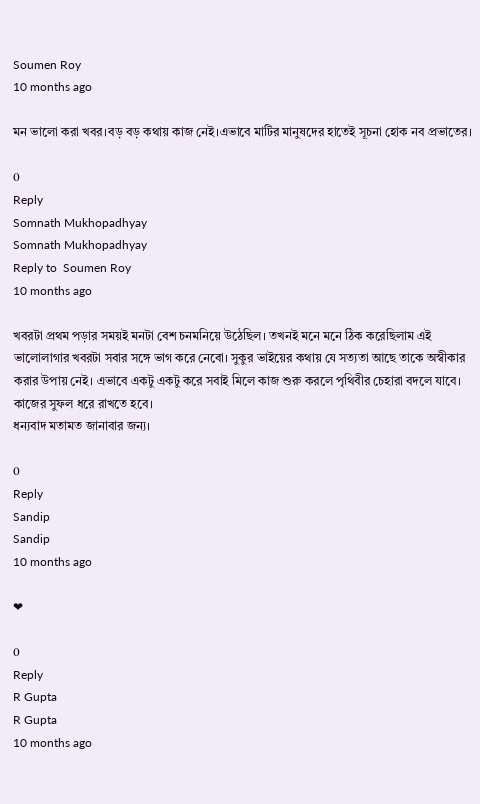Soumen Roy
10 months ago

মন ভালো করা খবর।বড় বড় কথায় কাজ নেই।এভাবে মাটির মানুষদের হাতেই সূচনা হোক নব প্রভাতের।

0
Reply
Somnath Mukhopadhyay
Somnath Mukhopadhyay
Reply to  Soumen Roy
10 months ago

খবরটা প্রথম পড়ার সময়‌ই মনটা বেশ চনমনিয়ে উঠেছিল। তখনই মনে মনে ঠিক করেছিলাম এই ভালোলাগার খবরটা সবার সঙ্গে ভাগ করে নেবো। সুকুর ভাইয়ের কথায় যে সত্যতা আছে তাকে অস্বীকার করার উপায় নেই। এভাবে একটু একটু করে সবাই মিলে কাজ শুরু করলে পৃথিবীর চেহারা বদলে যাবে। কাজের সুফল ধরে রাখতে হবে।
ধন্যবাদ মতামত জানাবার জন্য।

0
Reply
Sandip
Sandip
10 months ago

❤

0
Reply
R Gupta
R Gupta
10 months ago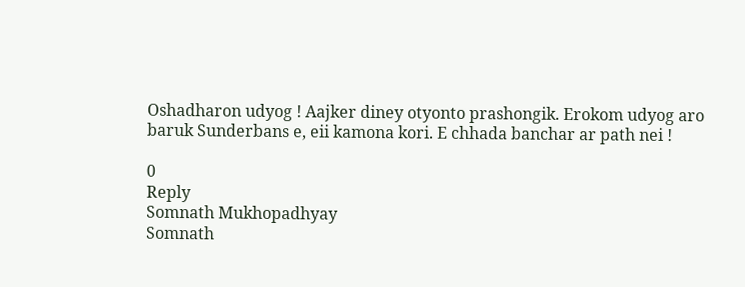Oshadharon udyog ! Aajker diney otyonto prashongik. Erokom udyog aro baruk Sunderbans e, eii kamona kori. E chhada banchar ar path nei !

0
Reply
Somnath Mukhopadhyay
Somnath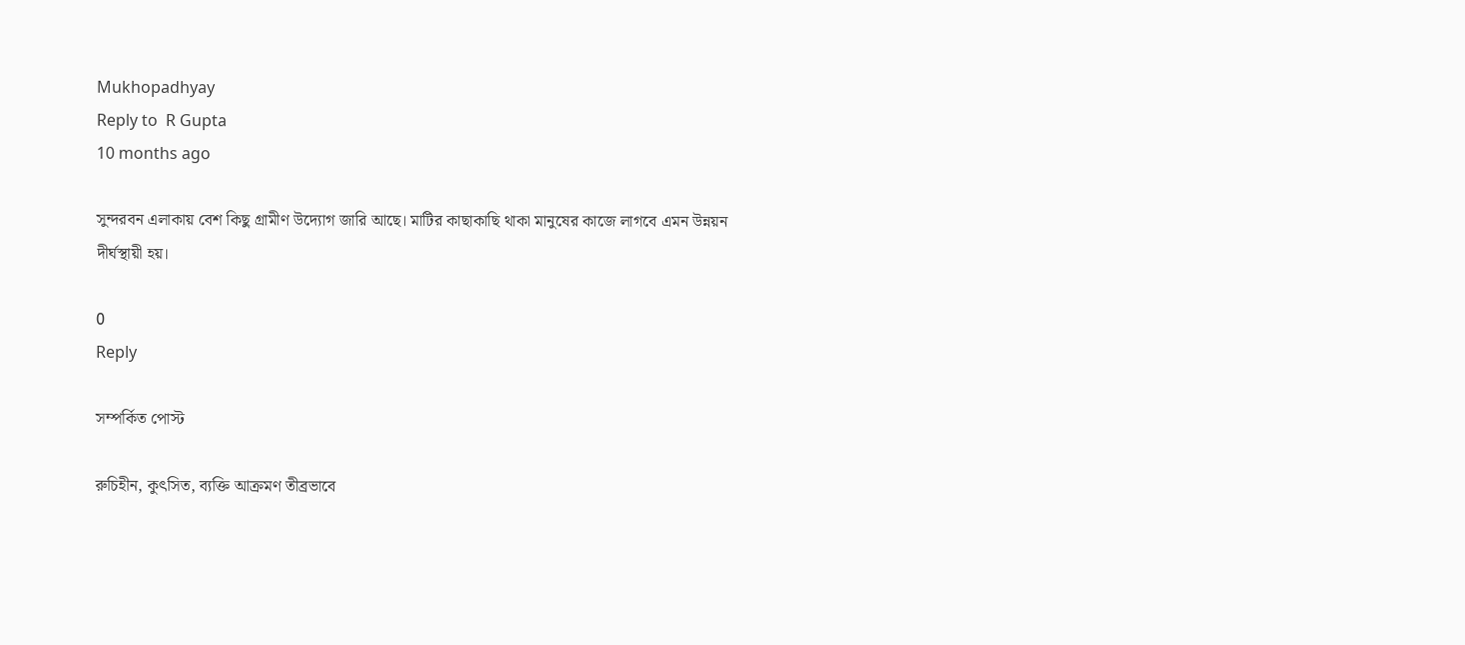Mukhopadhyay
Reply to  R Gupta
10 months ago

সুন্দরবন এলাকায় বেশ কিছু গ্রামীণ উদ্যোগ জারি আছে। মাটির কাছাকাছি থাকা মানুষের কাজে লাগবে এমন উন্নয়ন দীর্ঘস্থায়ী হয়।

0
Reply

সম্পর্কিত পোস্ট

রুচিহীন, কুৎসিত, ব্যক্তি আক্রমণ তীব্রভাবে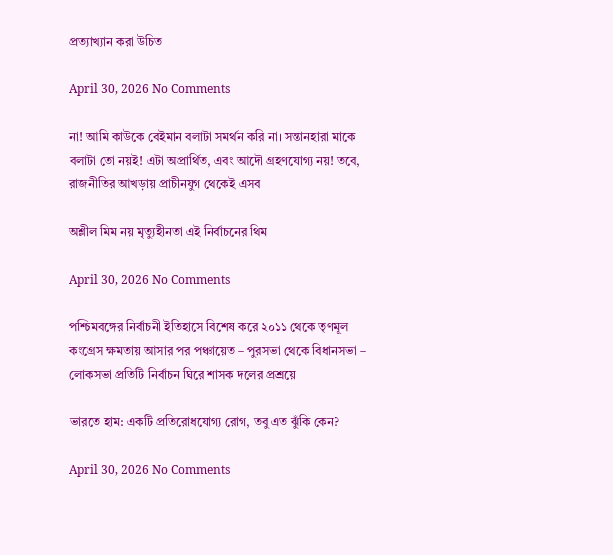প্রত্যাখ্যান করা উচিত

April 30, 2026 No Comments

না! আমি কাউকে বেইমান বলাটা সমর্থন করি না। সন্তানহারা মাকে বলাটা তো নয়ই! এটা অপ্রার্থিত, এবং আদৌ গ্রহণযোগ্য নয়! তবে, রাজনীতির আখড়ায় প্রাচীনযুগ থেকেই এসব

অশ্লীল মিম নয় মৃত্যুহীনতা এই নির্বাচনের থিম

April 30, 2026 No Comments

পশ্চিমবঙ্গের নির্বাচনী ইতিহাসে বিশেষ করে ২০১১ থেকে তৃণমূল কংগ্রেস ক্ষমতায় আসার পর পঞ্চায়েত – পুরসভা থেকে বিধানসভা – লোকসভা প্রতিটি নির্বাচন ঘিরে শাসক দলের প্রশ্রয়ে

ভারতে হাম: একটি প্রতিরোধযোগ্য রোগ, তবু এত ঝুঁকি কেন?

April 30, 2026 No Comments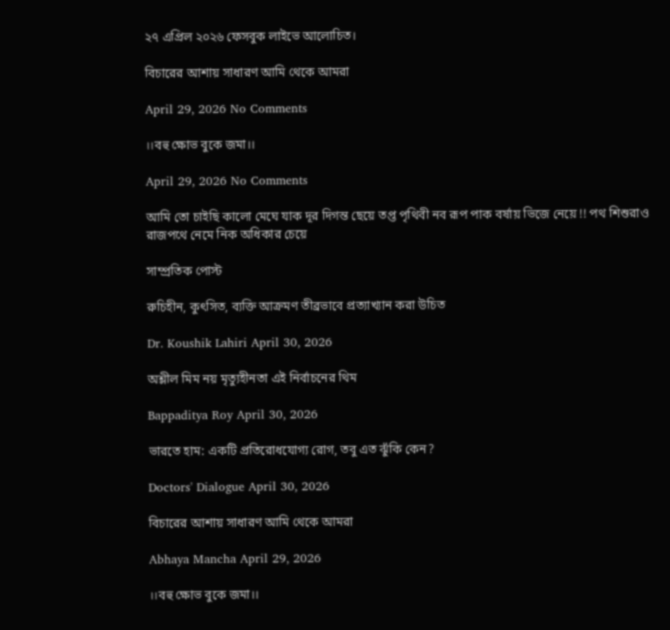২৭ এপ্রিল ২০২৬ ফেসবুক লাইভে আলোচিত।

বিচারের আশায় সাধারণ আমি থেকে আমরা

April 29, 2026 No Comments

।।বহু ক্ষোভ বুকে জমা।।

April 29, 2026 No Comments

আমি তো চাইছি কালো মেঘে যাক দূর দিগন্ত ছেয়ে তপ্ত পৃথিবী নব রূপ পাক বর্ষায় ভিজে নেয়ে !! পথ শিশুরাও রাজপথে নেমে নিক অধিকার চেয়ে

সাম্প্রতিক পোস্ট

রুচিহীন, কুৎসিত, ব্যক্তি আক্রমণ তীব্রভাবে প্রত্যাখ্যান করা উচিত

Dr. Koushik Lahiri April 30, 2026

অশ্লীল মিম নয় মৃত্যুহীনতা এই নির্বাচনের থিম

Bappaditya Roy April 30, 2026

ভারতে হাম: একটি প্রতিরোধযোগ্য রোগ, তবু এত ঝুঁকি কেন?

Doctors' Dialogue April 30, 2026

বিচারের আশায় সাধারণ আমি থেকে আমরা

Abhaya Mancha April 29, 2026

।।বহু ক্ষোভ বুকে জমা।।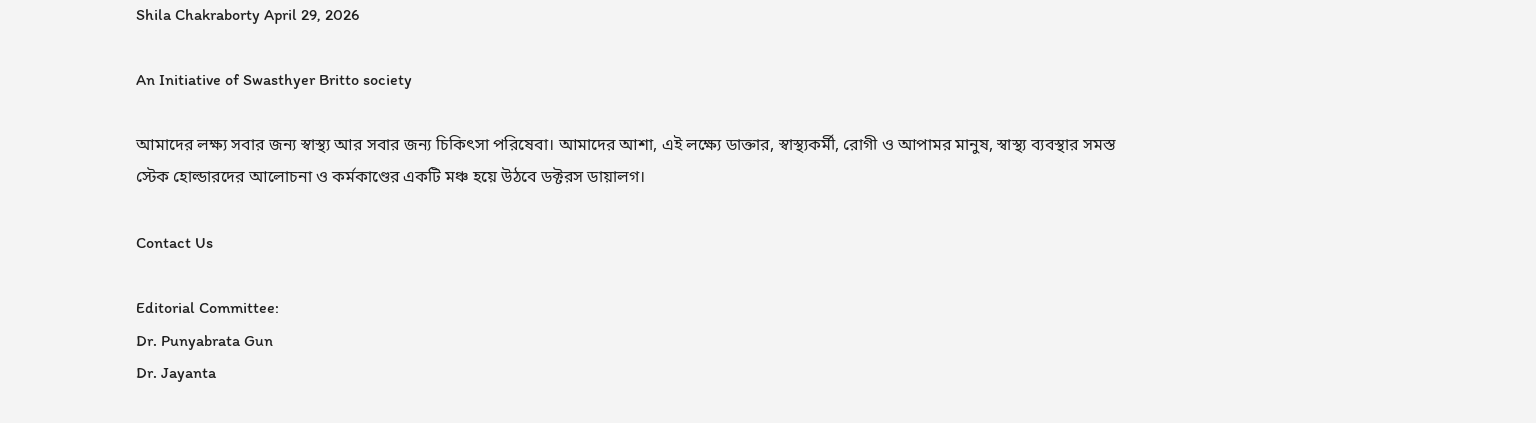Shila Chakraborty April 29, 2026

An Initiative of Swasthyer Britto society

আমাদের লক্ষ্য সবার জন্য স্বাস্থ্য আর সবার জন্য চিকিৎসা পরিষেবা। আমাদের আশা, এই লক্ষ্যে ডাক্তার, স্বাস্থ্যকর্মী, রোগী ও আপামর মানুষ, স্বাস্থ্য ব্যবস্থার সমস্ত স্টেক হোল্ডারদের আলোচনা ও কর্মকাণ্ডের একটি মঞ্চ হয়ে উঠবে ডক্টরস ডায়ালগ।

Contact Us

Editorial Committee:
Dr. Punyabrata Gun
Dr. Jayanta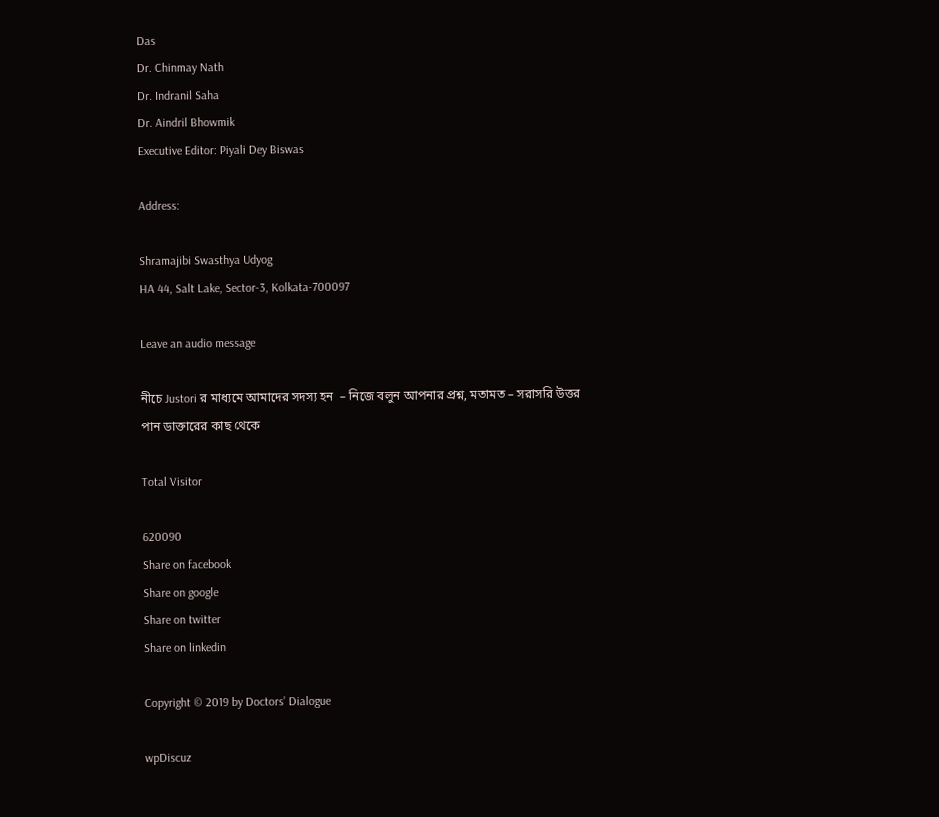Das
Dr. Chinmay Nath
Dr. Indranil Saha
Dr. Aindril Bhowmik
Executive Editor: Piyali Dey Biswas

Address:

Shramajibi Swasthya Udyog
HA 44, Salt Lake, Sector-3, Kolkata-700097

Leave an audio message

নীচে Justori র মাধ্যমে আমাদের সদস্য হন  – নিজে বলুন আপনার প্রশ্ন, মতামত – সরাসরি উত্তর পান ডাক্তারের কাছ থেকে

Total Visitor

620090
Share on facebook
Share on google
Share on twitter
Share on linkedin

Copyright © 2019 by Doctors’ Dialogue

wpDiscuz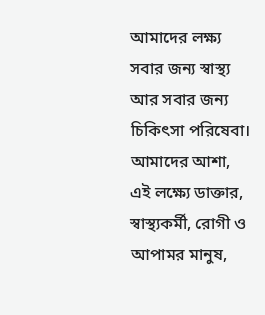আমাদের লক্ষ্য সবার জন্য স্বাস্থ্য আর সবার জন্য চিকিৎসা পরিষেবা। আমাদের আশা, এই লক্ষ্যে ডাক্তার, স্বাস্থ্যকর্মী, রোগী ও আপামর মানুষ,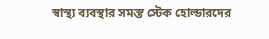স্বাস্থ্য ব্যবস্থার সমস্ত স্টেক হোল্ডারদের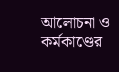আলোচনা ও কর্মকাণ্ডের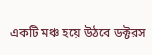একটি মঞ্চ হয়ে উঠবে ডক্টরস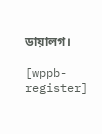ডায়ালগ।

[wppb-register]